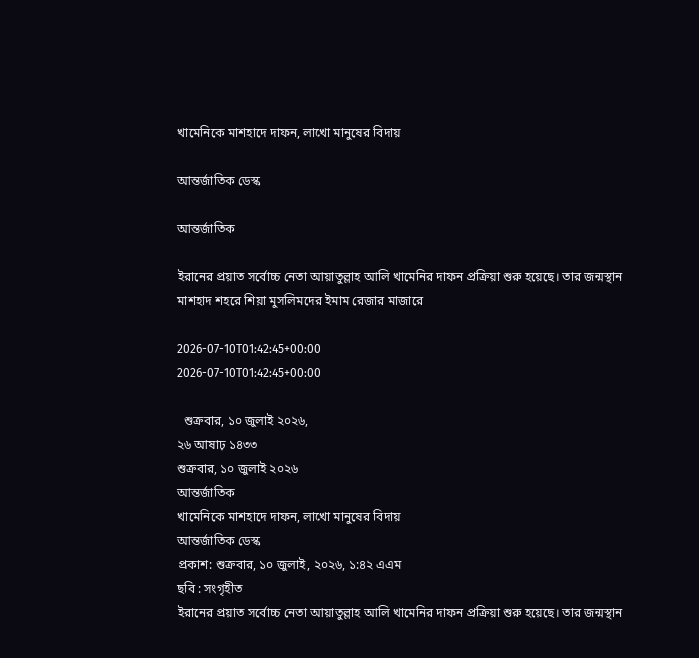খামেনিকে মাশহাদে দাফন, লাখো মানুষের বিদায়

আন্তর্জাতিক ডেস্ক

আন্তর্জাতিক

ইরানের প্রয়াত সর্বোচ্চ নেতা আয়াতুল্লাহ আলি খামেনির দাফন প্রক্রিয়া শুরু হয়েছে। তার জন্মস্থান মাশহাদ শহরে শিয়া মুসলিমদের ইমাম রেজার মাজারে

2026-07-10T01:42:45+00:00
2026-07-10T01:42:45+00:00

  শুক্রবার, ১০ জুলাই ২০২৬,
২৬ আষাঢ় ১৪৩৩
শুক্রবার, ১০ জুলাই ২০২৬
আন্তর্জাতিক
খামেনিকে মাশহাদে দাফন, লাখো মানুষের বিদায়
আন্তর্জাতিক ডেস্ক
প্রকাশ: শুক্রবার, ১০ জুলাই, ২০২৬, ১:৪২ এএম
ছবি : সংগৃহীত
ইরানের প্রয়াত সর্বোচ্চ নেতা আয়াতুল্লাহ আলি খামেনির দাফন প্রক্রিয়া শুরু হয়েছে। তার জন্মস্থান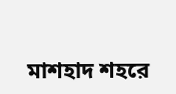মাশহাদ শহরে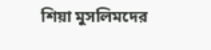শিয়া মুসলিমদের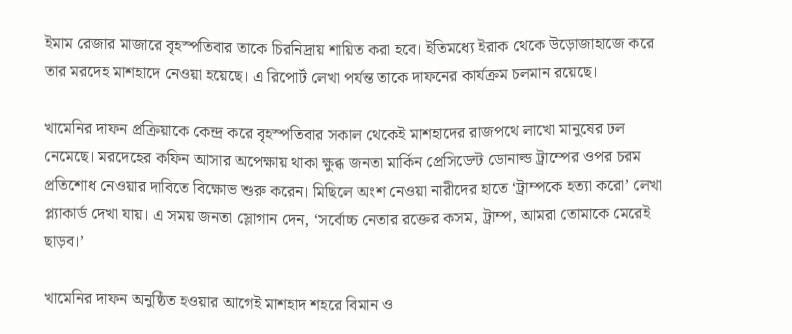ইমাম রেজার মাজারে বৃহস্পতিবার তাকে চিরনিদ্রায় শায়িত করা হবে। ইতিমধ্যে ইরাক থেকে উড়োজাহাজে করে তার মরদেহ মাশহাদে নেওয়া হয়েছে। এ রিপোর্ট লেখা পর্যন্ত তাকে দাফনের কার্যক্রম চলমান রয়েছে।

খামেনির দাফন প্রক্রিয়াকে কেন্দ্র করে বৃহস্পতিবার সকাল থেকেই মাশহাদের রাজপথে লাখো মানুষের ঢল নেমেছে। মরদেহের কফিন আসার অপেক্ষায় থাকা ক্ষুব্ধ জনতা মার্কিন প্রেসিডেন্ট ডোনাল্ড ট্রাম্পের ওপর চরম প্রতিশোধ নেওয়ার দাবিতে বিক্ষোভ শুরু করেন। মিছিলে অংশ নেওয়া নারীদের হাতে ‘ট্রাম্পকে হত্যা করো’ লেখা প্ল্যাকার্ড দেখা যায়। এ সময় জনতা স্লোগান দেন, ‘সর্বোচ্চ নেতার রক্তের কসম, ট্রাম্প, আমরা তোমাকে মেরেই ছাড়ব।’

খামেনির দাফন অনুষ্ঠিত হওয়ার আগেই মাশহাদ শহরে বিমান ও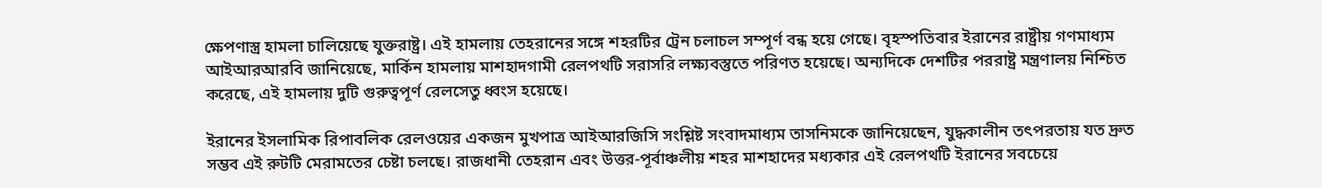ক্ষেপণাস্ত্র হামলা চালিয়েছে যুক্তরাষ্ট্র। এই হামলায় তেহরানের সঙ্গে শহরটির ট্রেন চলাচল সম্পূর্ণ বন্ধ হয়ে গেছে। বৃহস্পতিবার ইরানের রাষ্ট্রীয় গণমাধ্যম আইআরআরবি জানিয়েছে, মার্কিন হামলায় মাশহাদগামী রেলপথটি সরাসরি লক্ষ্যবস্তুতে পরিণত হয়েছে। অন্যদিকে দেশটির পররাষ্ট্র মন্ত্রণালয় নিশ্চিত করেছে, এই হামলায় দুটি গুরুত্বপূর্ণ রেলসেতু ধ্বংস হয়েছে।

ইরানের ইসলামিক রিপাবলিক রেলওয়ের একজন মুখপাত্র আইআরজিসি সংশ্লিষ্ট সংবাদমাধ্যম তাসনিমকে জানিয়েছেন, যুদ্ধকালীন তৎপরতায় যত দ্রুত সম্ভব এই রুটটি মেরামতের চেষ্টা চলছে। রাজধানী তেহরান এবং উত্তর-পূর্বাঞ্চলীয় শহর মাশহাদের মধ্যকার এই রেলপথটি ইরানের সবচেয়ে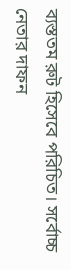ব্যস্ততম রুট হিসেবে পরিচিত। সর্বোচ্চ নেতার দাফন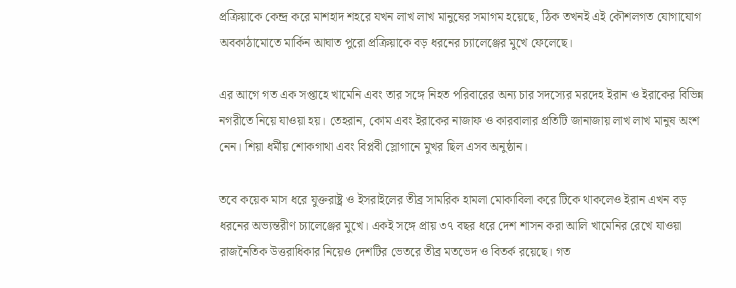প্রক্রিয়াকে কেন্দ্র করে মাশহাদ শহরে যখন লাখ লাখ মানুষের সমাগম হয়েছে, ঠিক তখনই এই কৌশলগত যোগাযোগ অবকাঠামোতে মার্কিন আঘাত পুরো প্রক্রিয়াকে বড় ধরনের চ্যালেঞ্জের মুখে ফেলেছে।

এর আগে গত এক সপ্তাহে খামেনি এবং তার সঙ্গে নিহত পরিবারের অন্য চার সদস্যের মরদেহ ইরান ও ইরাকের বিভিন্ন নগরীতে নিয়ে যাওয়া হয়। তেহরান, কোম এবং ইরাকের নাজাফ ও কারবালার প্রতিটি জানাজায় লাখ লাখ মানুষ অংশ নেন। শিয়া ধর্মীয় শোকগাথা এবং বিপ্লবী স্লোগানে মুখর ছিল এসব অনুষ্ঠান।

তবে কয়েক মাস ধরে যুক্তরাষ্ট্র ও ইসরাইলের তীব্র সামরিক হামলা মোকাবিলা করে টিকে থাকলেও ইরান এখন বড় ধরনের অভ্যন্তরীণ চ্যালেঞ্জের মুখে। একই সঙ্গে প্রায় ৩৭ বছর ধরে দেশ শাসন করা আলি খামেনির রেখে যাওয়া রাজনৈতিক উত্তরাধিকার নিয়েও দেশটির ভেতরে তীব্র মতভেদ ও বিতর্ক রয়েছে। গত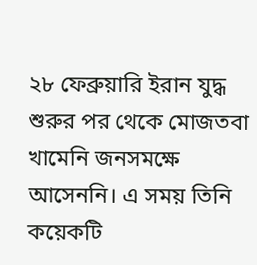২৮ ফেব্রুয়ারি ইরান যুদ্ধ শুরুর পর থেকে মোজতবা খামেনি জনসমক্ষে আসেননি। এ সময় তিনি কয়েকটি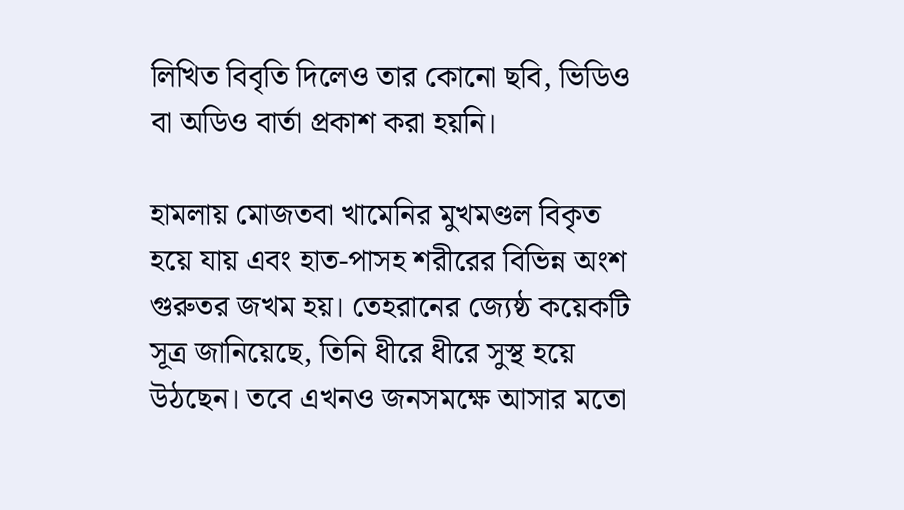লিখিত বিবৃতি দিলেও তার কোনো ছবি, ভিডিও বা অডিও বার্তা প্রকাশ করা হয়নি।

হামলায় মোজতবা খামেনির মুখমণ্ডল বিকৃত হয়ে যায় এবং হাত-পাসহ শরীরের বিভিন্ন অংশ গুরুতর জখম হয়। তেহরানের জ্যেষ্ঠ কয়েকটি সূত্র জানিয়েছে, তিনি ধীরে ধীরে সুস্থ হয়ে উঠছেন। তবে এখনও জনসমক্ষে আসার মতো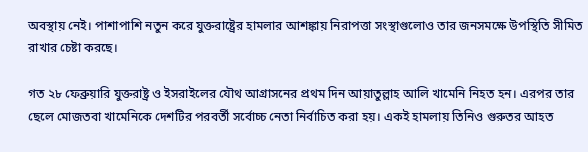অবস্থায় নেই। পাশাপাশি নতুন করে যুক্তরাষ্ট্রের হামলার আশঙ্কায় নিরাপত্তা সংস্থাগুলোও তার জনসমক্ষে উপস্থিতি সীমিত রাখার চেষ্টা করছে।

গত ২৮ ফেব্রুয়ারি যুক্তরাষ্ট্র ও ইসরাইলের যৌথ আগ্রাসনের প্রথম দিন আয়াতুল্লাহ আলি খামেনি নিহত হন। এরপর তার ছেলে মোজতবা খামেনিকে দেশটির পরবর্তী সর্বোচ্চ নেতা নির্বাচিত করা হয়। একই হামলায় তিনিও গুরুতর আহত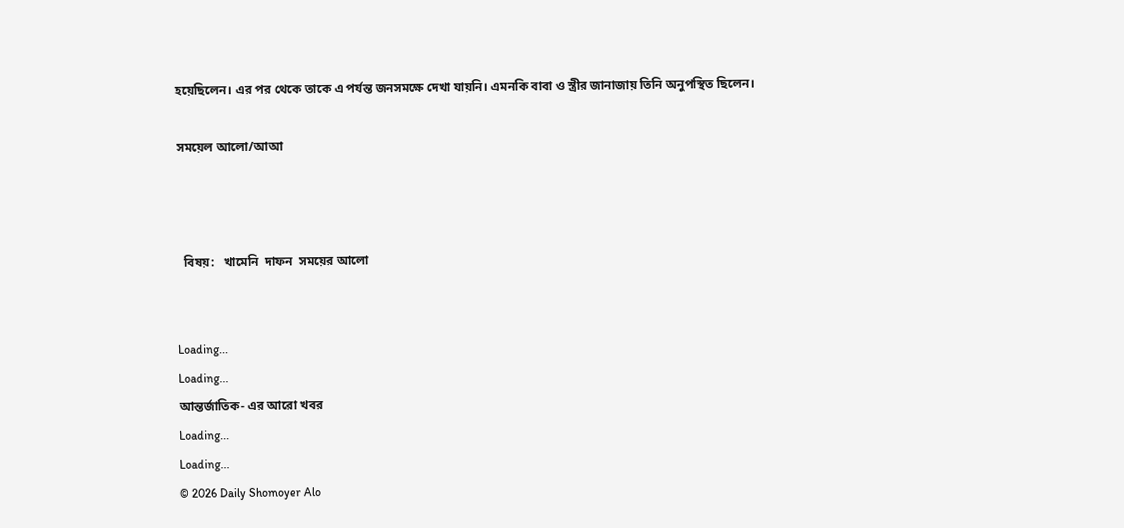হয়েছিলেন। এর পর থেকে তাকে এ পর্যন্ত জনসমক্ষে দেখা যায়নি। এমনকি বাবা ও স্ত্রীর জানাজায় তিনি অনুপস্থিত ছিলেন।

সময়েল আলো/আআ



  বিষয়:   খামেনি  দাফন  সময়ের আলো


Loading...
Loading...
আন্তর্জাতিক- এর আরো খবর
Loading...
Loading...
© 2026 Daily Shomoyer Alo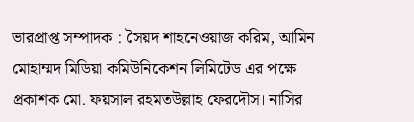ভারপ্রাপ্ত সম্পাদক : সৈয়দ শাহনেওয়াজ করিম, আমিন মোহাম্মদ মিডিয়া কমিউনিকেশন লিমিটেড এর পক্ষে প্রকাশক মো. ফয়সাল রহমতউল্লাহ ফেরদৌস। নাসির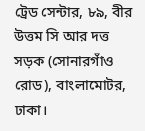ট্রেড সেন্টার, ৮৯, বীর উত্তম সি আর দত্ত সড়ক (সোনারগাঁও রোড), বাংলামোটর, ঢাকা।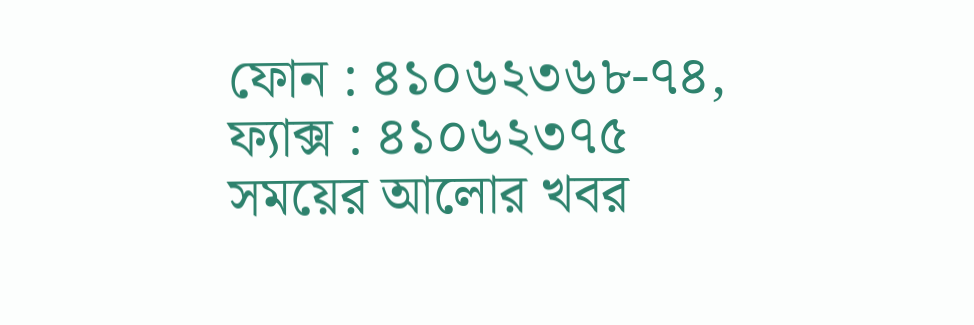ফোন : ৪১০৬২৩৬৮-৭৪, ফ্যাক্স : ৪১০৬২৩৭৫
সময়ের আলোর খবর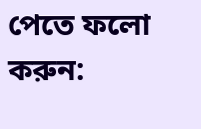পেতে ফলো করুন: